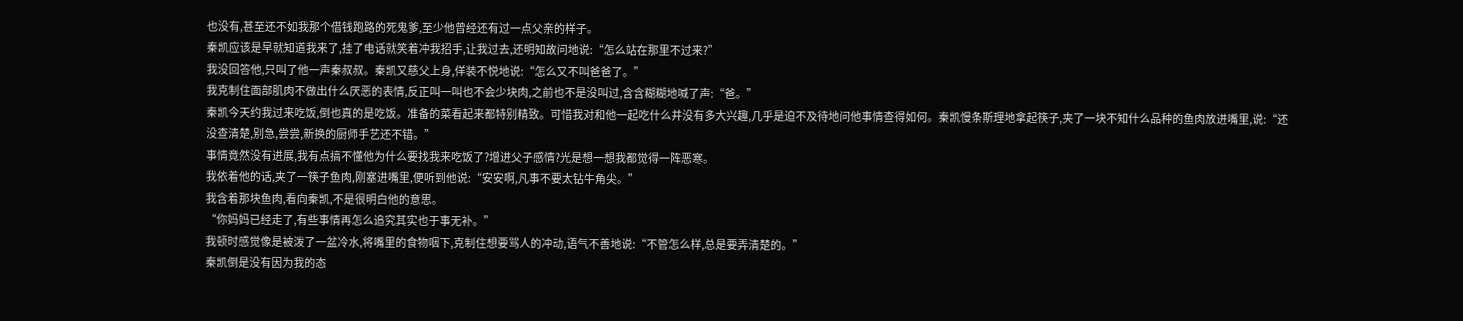也没有,甚至还不如我那个借钱跑路的死鬼爹,至少他曾经还有过一点父亲的样子。
秦凯应该是早就知道我来了,挂了电话就笑着冲我招手,让我过去,还明知故问地说:“怎么站在那里不过来?”
我没回答他,只叫了他一声秦叔叔。秦凯又慈父上身,佯装不悦地说:“怎么又不叫爸爸了。”
我克制住面部肌肉不做出什么厌恶的表情,反正叫一叫也不会少块肉,之前也不是没叫过,含含糊糊地喊了声:“爸。”
秦凯今天约我过来吃饭,倒也真的是吃饭。准备的菜看起来都特别精致。可惜我对和他一起吃什么并没有多大兴趣,几乎是迫不及待地问他事情查得如何。秦凯慢条斯理地拿起筷子,夹了一块不知什么品种的鱼肉放进嘴里,说:“还没查清楚,别急,尝尝,新换的厨师手艺还不错。”
事情竟然没有进展,我有点搞不懂他为什么要找我来吃饭了?增进父子感情?光是想一想我都觉得一阵恶寒。
我依着他的话,夹了一筷子鱼肉,刚塞进嘴里,便听到他说:“安安啊,凡事不要太钻牛角尖。”
我含着那块鱼肉,看向秦凯,不是很明白他的意思。
“你妈妈已经走了,有些事情再怎么追究其实也于事无补。”
我顿时感觉像是被泼了一盆冷水,将嘴里的食物咽下,克制住想要骂人的冲动,语气不善地说:“不管怎么样,总是要弄清楚的。”
秦凯倒是没有因为我的态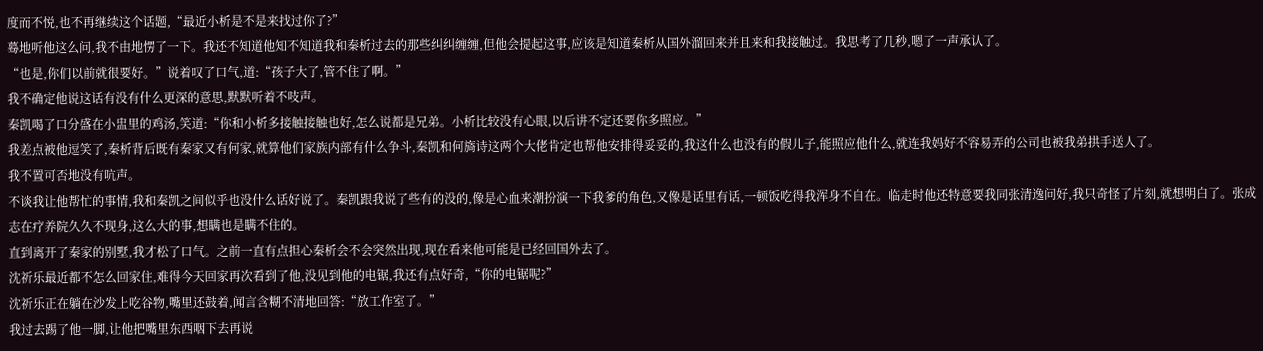度而不悦,也不再继续这个话题,“最近小析是不是来找过你了?”
蓦地听他这么问,我不由地愣了一下。我还不知道他知不知道我和秦析过去的那些纠纠缠缠,但他会提起这事,应该是知道秦析从国外溜回来并且来和我接触过。我思考了几秒,嗯了一声承认了。
“也是,你们以前就很要好。”说着叹了口气,道:“孩子大了,管不住了啊。”
我不确定他说这话有没有什么更深的意思,默默听着不吱声。
秦凯喝了口分盛在小盅里的鸡汤,笑道:“你和小析多接触接触也好,怎么说都是兄弟。小析比较没有心眼,以后讲不定还要你多照应。”
我差点被他逗笑了,秦析背后既有秦家又有何家,就算他们家族内部有什么争斗,秦凯和何旖诗这两个大佬肯定也帮他安排得妥妥的,我这什么也没有的假儿子,能照应他什么,就连我妈好不容易弄的公司也被我弟拱手送人了。
我不置可否地没有吭声。
不谈我让他帮忙的事情,我和秦凯之间似乎也没什么话好说了。秦凯跟我说了些有的没的,像是心血来潮扮演一下我爹的角色,又像是话里有话,一顿饭吃得我浑身不自在。临走时他还特意要我同张清逸问好,我只奇怪了片刻,就想明白了。张成志在疗养院久久不现身,这么大的事,想瞒也是瞒不住的。
直到离开了秦家的别墅,我才松了口气。之前一直有点担心秦析会不会突然出现,现在看来他可能是已经回国外去了。
沈祈乐最近都不怎么回家住,难得今天回家再次看到了他,没见到他的电锯,我还有点好奇,“你的电锯呢?”
沈祈乐正在躺在沙发上吃谷物,嘴里还鼓着,闻言含糊不清地回答:“放工作室了。”
我过去踢了他一脚,让他把嘴里东西咽下去再说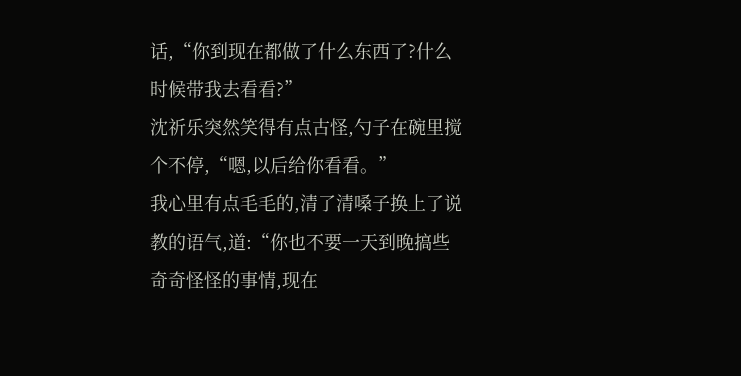话,“你到现在都做了什么东西了?什么时候带我去看看?”
沈祈乐突然笑得有点古怪,勺子在碗里搅个不停,“嗯,以后给你看看。”
我心里有点毛毛的,清了清嗓子换上了说教的语气,道:“你也不要一天到晚搞些奇奇怪怪的事情,现在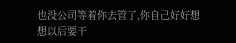也没公司等着你去管了,你自己好好想想以后要干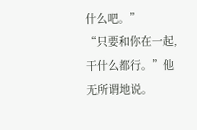什么吧。”
“只要和你在一起,干什么都行。”他无所谓地说。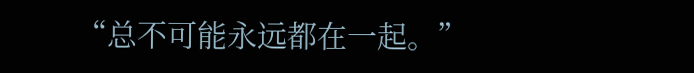“总不可能永远都在一起。”